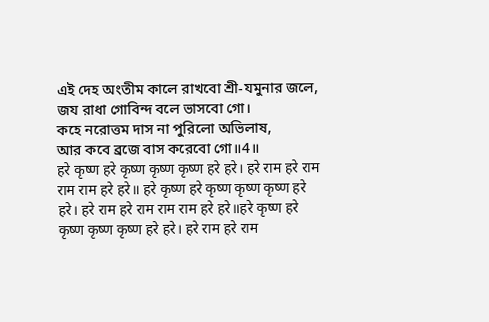এই দেহ অংতীম কালে রাখবো শ্রী-যমুনার জলে,
জয রাধা গোবিন্দ বলে ভাসবো গো।
কহে নরোত্তম দাস না পুরিলো অভিলাষ,
আর কবে ব্রজে বাস করেবো গো॥4॥
हरे कृष्ण हरे कृष्ण कृष्ण कृष्ण हरे हरे। हरे राम हरे राम राम राम हरे हरे॥ हरे कृष्ण हरे कृष्ण कृष्ण कृष्ण हरे हरे। हरे राम हरे राम राम राम हरे हरे॥हरे कृष्ण हरे कृष्ण कृष्ण कृष्ण हरे हरे। हरे राम हरे राम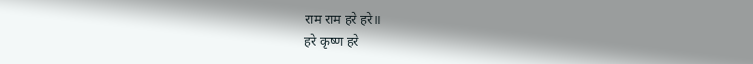राम राम हरे हरे॥
हरे कृष्ण हरे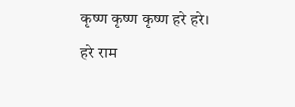कृष्ण कृष्ण कृष्ण हरे हरे। हरे राम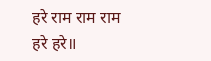हरे राम राम राम हरे हरे॥